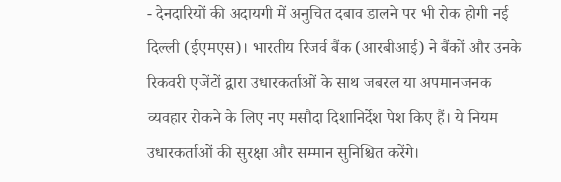- देनदारियों की अदायगी में अनुचित दबाव डालने पर भी रोक होगी नई दिल्ली (ईएमएस)। भारतीय रिजर्व बैंक (आरबीआई) ने बैंकों और उनके रिकवरी एजेंटों द्वारा उधारकर्ताओं के साथ जबरल या अपमानजनक व्यवहार रोकने के लिए नए मसौदा दिशानिर्देश पेश किए हैं। ये नियम उधारकर्ताओं की सुरक्षा और सम्मान सुनिश्चित करेंगे।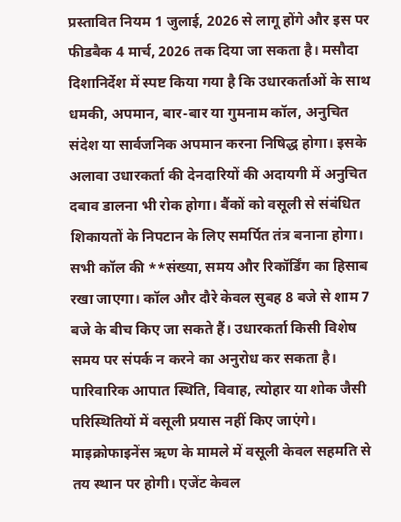प्रस्तावित नियम 1 जुलाई, 2026 से लागू होंगे और इस पर फीडबैक 4 मार्च, 2026 तक दिया जा सकता है। मसौदा दिशानिर्देश में स्पष्ट किया गया है कि उधारकर्ताओं के साथ धमकी, अपमान, बार-बार या गुमनाम कॉल, अनुचित संदेश या सार्वजनिक अपमान करना निषिद्ध होगा। इसके अलावा उधारकर्ता की देनदारियों की अदायगी में अनुचित दबाव डालना भी रोक होगा। बैंकों को वसूली से संबंधित शिकायतों के निपटान के लिए समर्पित तंत्र बनाना होगा। सभी कॉल की **संख्या, समय और रिकॉर्डिंग का हिसाब रखा जाएगा। कॉल और दौरे केवल सुबह 8 बजे से शाम 7 बजे के बीच किए जा सकते हैं। उधारकर्ता किसी विशेष समय पर संपर्क न करने का अनुरोध कर सकता है। पारिवारिक आपात स्थिति, विवाह, त्योहार या शोक जैसी परिस्थितियों में वसूली प्रयास नहीं किए जाएंगे। माइक्रोफाइनेंस ऋण के मामले में वसूली केवल सहमति से तय स्थान पर होगी। एजेंट केवल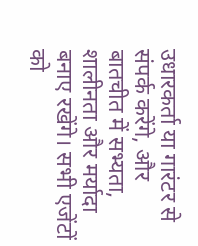उधारकर्ता या गारंटर से संपर्क करेंगे, और बातचीत में सभ्यता, शालीनता और मर्यादा बनाए रखेंगे। सभी एजेंटों को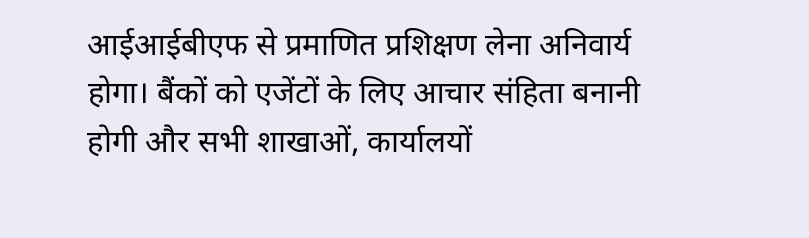आईआईबीएफ से प्रमाणित प्रशिक्षण लेना अनिवार्य होगा। बैंकों को एजेंटों के लिए आचार संहिता बनानी होगी और सभी शाखाओं, कार्यालयों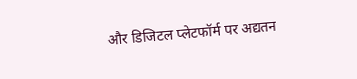और डिजिटल प्लेटफॉर्म पर अद्यतन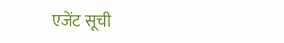एजेंट सूची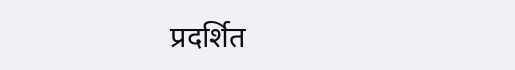प्रदर्शित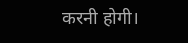करनी होगी।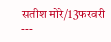सतीश मोरे/13फरवरी ---